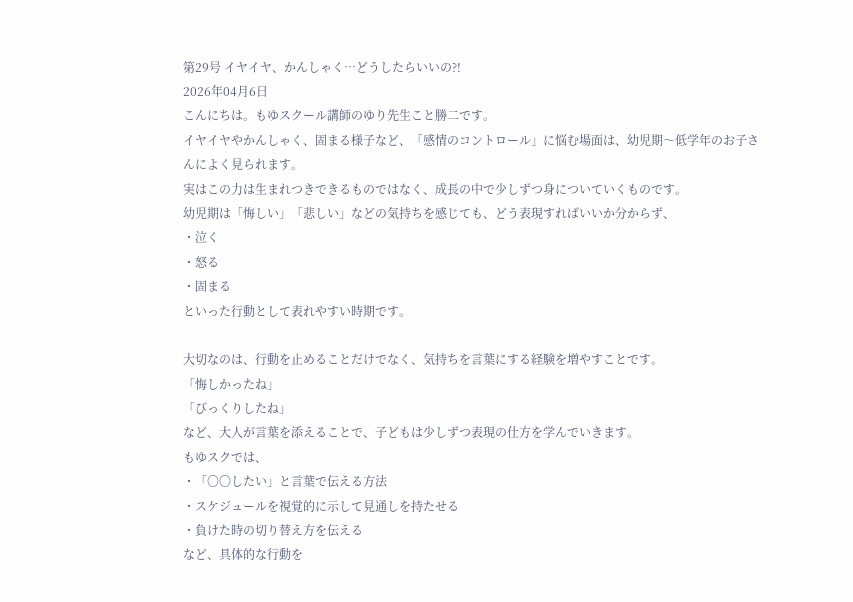第29号 イヤイヤ、かんしゃく…どうしたらいいの?!
2026年04月6日
こんにちは。もゆスクール講師のゆり先生こと勝二です。
イヤイヤやかんしゃく、固まる様子など、「感情のコントロール」に悩む場面は、幼児期〜低学年のお子さんによく見られます。
実はこの力は生まれつきできるものではなく、成長の中で少しずつ身についていくものです。
幼児期は「悔しい」「悲しい」などの気持ちを感じても、どう表現すればいいか分からず、
・泣く
・怒る
・固まる
といった行動として表れやすい時期です。

大切なのは、行動を止めることだけでなく、気持ちを言葉にする経験を増やすことです。
「悔しかったね」
「びっくりしたね」
など、大人が言葉を添えることで、子どもは少しずつ表現の仕方を学んでいきます。
もゆスクでは、
・「〇〇したい」と言葉で伝える方法
・スケジュールを視覚的に示して見通しを持たせる
・負けた時の切り替え方を伝える
など、具体的な行動を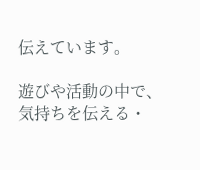伝えています。

遊びや活動の中で、気持ちを伝える・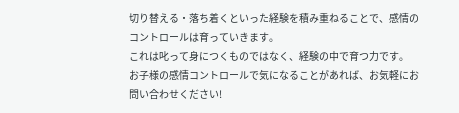切り替える・落ち着くといった経験を積み重ねることで、感情のコントロールは育っていきます。
これは叱って身につくものではなく、経験の中で育つ力です。
お子様の感情コントロールで気になることがあれば、お気軽にお問い合わせください!